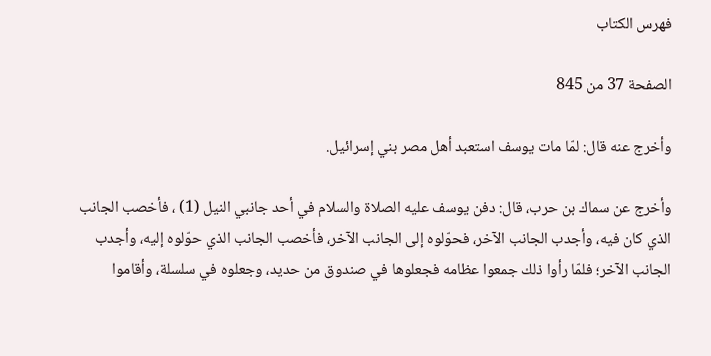فهرس الكتاب

الصفحة 37 من 845

وأخرج عنه قال: لمّا مات يوسف استعبد أهل مصر بني إسرائيل.

وأخرج عن سماك بن حرب، قال: دفن يوسف عليه الصلاة والسلام في أحد جانبي النيل (1) ، فأخصب الجانب الذي كان فيه، وأجدب الجانب الآخر، فحوّلوه إلى الجانب الآخر، فأخصب الجانب الذي حوّلوه إليه، وأجدب الجانب الآخر؛ فلمّا رأوا ذلك جمعوا عظامه فجعلوها في صندوق من حديد، وجعلوه في سلسلة، وأقاموا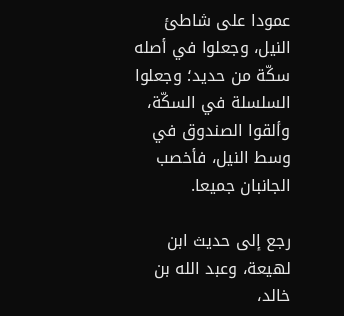عمودا على شاطئ النيل، وجعلوا في أصله سكّة من حديد؛ وجعلوا السلسلة في السكّة، وألقوا الصندوق في وسط النيل، فأخصب الجانبان جميعا.

رجع إلى حديث ابن لهيعة، وعبد الله بن خالد،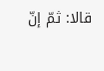قالا: ثمّ إنّ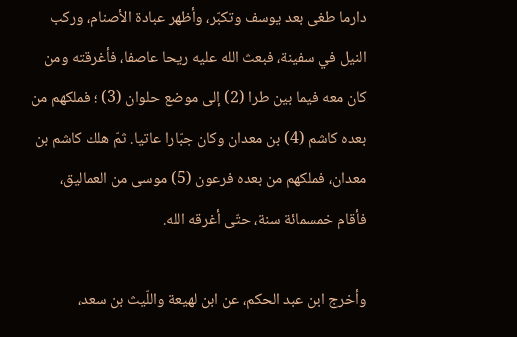دارما طغى بعد يوسف وتكبّر، وأظهر عبادة الأصنام، وركب النيل في سفينة، فبعث الله عليه ريحا عاصفا، فأغرقته ومن كان معه فيما بين طرا (2) إلى موضع حلوان (3) ؛ فملكهم من بعده كاشم (4) بن معدان وكان جبّارا عاتيا. ثمّ هلك كاشم بن معدان، فملكهم من بعده فرعون (5) موسى من العماليق، فأقام خمسمائة سنة، حتّى أغرقه الله.

وأخرج ابن عبد الحكم، عن ابن لهيعة واللّيث بن سعد،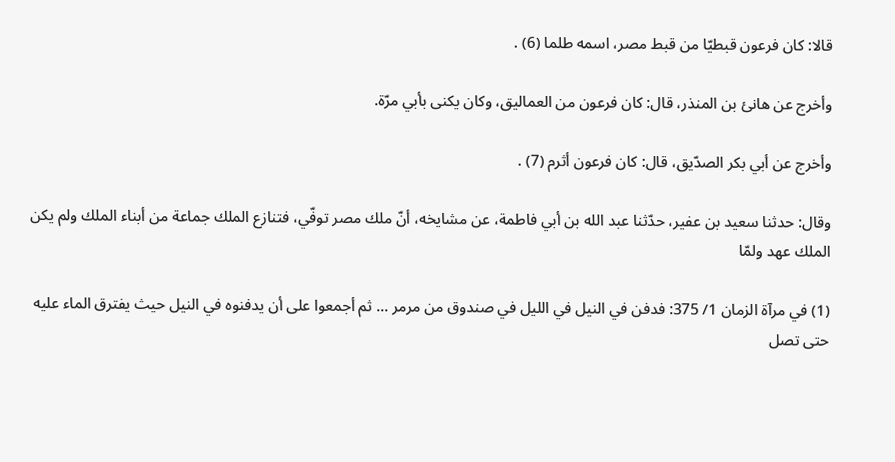قالا: كان فرعون قبطيّا من قبط مصر، اسمه طلما (6) .

وأخرج عن هانئ بن المنذر، قال: كان فرعون من العماليق، وكان يكنى بأبي مرّة.

وأخرج عن أبي بكر الصدّيق، قال: كان فرعون أثرم (7) .

وقال: حدثنا سعيد بن عفير، حدّثنا عبد الله بن أبي فاطمة، عن مشايخه، أنّ ملك مصر توفّي، فتنازع الملك جماعة من أبناء الملك ولم يكن الملك عهد ولمّا

(1) في مرآة الزمان 1/ 375: فدفن في النيل في الليل في صندوق من مرمر ... ثم أجمعوا على أن يدفنوه في النيل حيث يفترق الماء عليه حتى تصل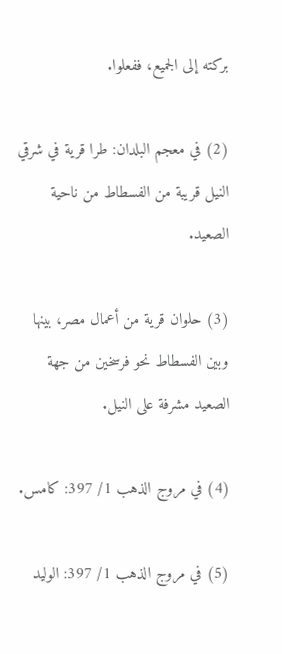بركته إلى الجميع، ففعلوا.

(2) في معجم البلدان: طرا قرية في شرقي النيل قريبة من الفسطاط من ناحية الصعيد.

(3) حلوان قرية من أعمال مصر، بينها وبين الفسطاط نحو فرسخين من جهة الصعيد مشرفة على النيل.

(4) في مروج الذهب 1/ 397: كامس.

(5) في مروج الذهب 1/ 397: الوليد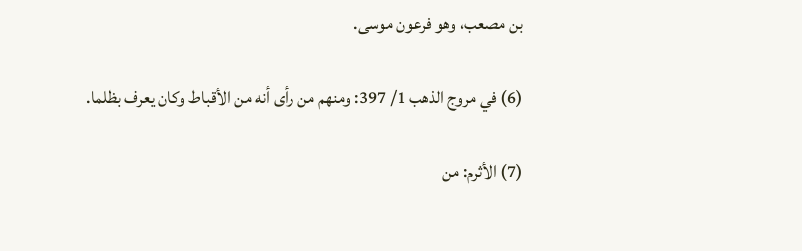بن مصعب، وهو فرعون موسى.

(6) في مروج الذهب 1/ 397: ومنهم من رأى أنه من الأقباط وكان يعرف بظلما.

(7) الأثرم: من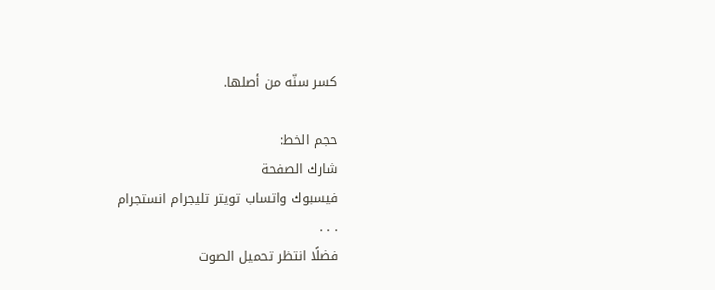كسر سنّه من أصلها.

حجم الخط:
شارك الصفحة
فيسبوك واتساب تويتر تليجرام انستجرام
. . .
فضلًا انتظر تحميل الصوت